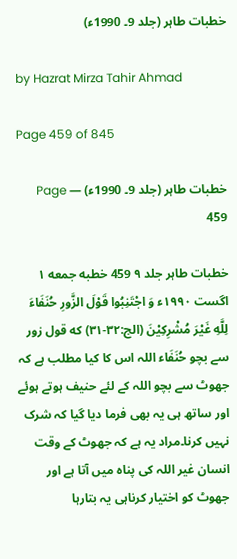خطبات طاہر (جلد 9۔ 1990ء)

by Hazrat Mirza Tahir Ahmad

Page 459 of 845

خطبات طاہر (جلد 9۔ 1990ء) — Page 459

خطبات طاہر جلد ۹ 459 خطبه جمعه ۱ اگست ۱۹۹۰ء وَ اجْتَنِبُوا قَوْلَ الزَّورِ حُنَفَاءَ لِلَّهِ غَيْرَ مُشْرِكِيْنَ (الج:۳۲-۳۱) که قول زور سے بچو حُنَفَاء اللہ اس کا کیا مطلب ہے کہ جھوٹ سے بچو اللہ کے لئے حنیف ہوتے ہوئے اور ساتھ ہی یہ بھی فرما دیا گیا کہ شرک نہیں کرنا۔مراد یہ ہے کہ جھوٹ کے وقت انسان غیر اللہ کی پناہ میں آتا ہے اور جھوٹ کو اختیار کرناہی یہ بتارہا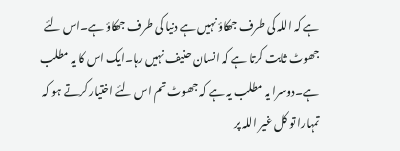ہے کہ اللہ کی طرف جھکاؤ نہیں ہے دنیا کی طرف جھکاؤ ہے۔اس لئے جھوٹ ثابت کرتا ہے کہ انسان حنیف نہیں رہا۔ایک اس کا یہ مطلب ہے۔دوسرا یہ مطلب یہ ہے کہ جھوٹ تم اس لئے اختیار کرتے ہو کہ تمہارا تو کل غیر اللہ پر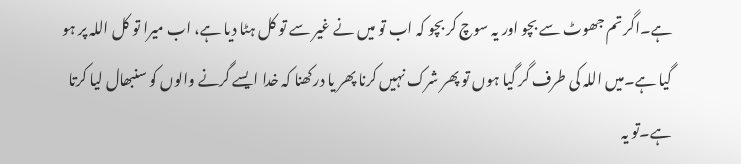ہے۔اگر تم جھوٹ سے بچو اور یہ سوچ کر بچو کہ اب تو میں نے غیر سے تو کل ہٹا دیا ہے، اب میرا تو کل اللہ پر ہو گیا ہے۔میں اللہ کی طرف گر گیا ہوں تو پھر شرک نہیں کرنا پھر یا درکھنا کہ خدا ایسے گرنے والوں کو سنبھال لیا کرتا ہے۔تو یہ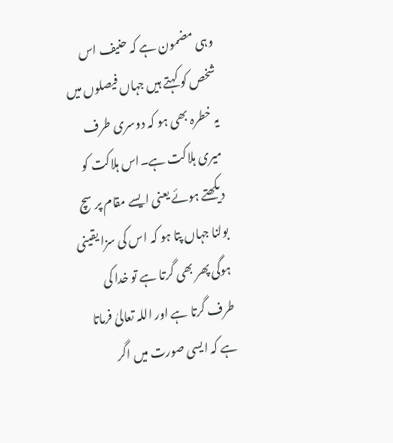وہی مضمون ہے کہ حنیف اس شخص کو کہتے ہیں جہاں فیصلوں میں یہ خطرہ بھی ہو کہ دوسری طرف میری ہلاکت ہے۔اس ہلاکت کو دیکھتے ہوئے یعنی ایسے مقام پر سچ بولنا جہاں پتا ہو کہ اس کی سزا یقینی ہوگی پھر بھی گرتا ہے تو خدا کی طرف گرتا ہے اور اللہ تعالیٰ فرماتا ہے کہ ایسی صورت میں اگر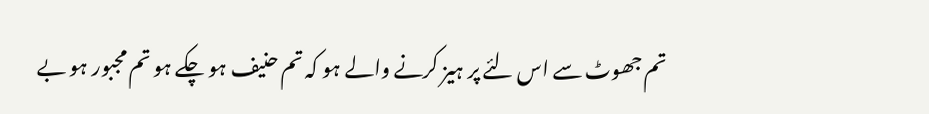تم جھوٹ سے اس لئے پر ہیز کرنے والے ہو کہ تم حنیف ہو چکے ہو تم مجبور ہو بے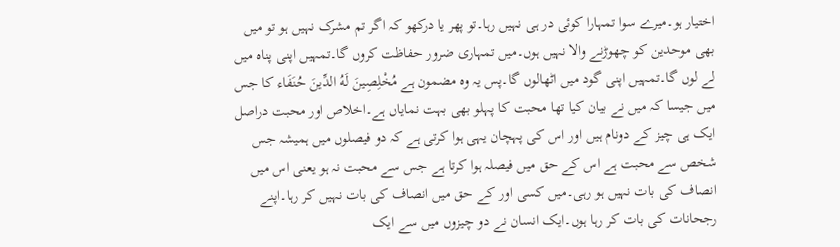اختیار ہو۔میرے سوا تمہارا کوئی در ہی نہیں رہا۔تو پھر یا درکھو کہ اگر تم مشرک نہیں ہو تو میں بھی موحدین کو چھوڑنے والا نہیں ہوں۔میں تمہاری ضرور حفاظت کروں گا۔تمہیں اپنی پناہ میں لے لوں گا۔تمہیں اپنی گود میں اٹھالوں گا۔پس یہ وہ مضمون ہے مُخْلِصِينَ لَهُ الدِّينَ حُنَفَاء کا جس میں جیسا کہ میں نے بیان کیا تھا محبت کا پہلو بھی بہت نمایاں ہے۔اخلاص اور محبت دراصل ایک ہی چیز کے دونام ہیں اور اس کی پہچان یہی ہوا کرتی ہے کہ دو فیصلوں میں ہمیشہ جس شخص سے محبت ہے اس کے حق میں فیصلہ ہوا کرتا ہے جس سے محبت نہ ہو یعنی اس میں انصاف کی بات نہیں ہو رہی۔میں کسی اور کے حق میں انصاف کی بات نہیں کر رہا۔اپنے رجحانات کی بات کر رہا ہوں۔ایک انسان نے دو چیزوں میں سے ایک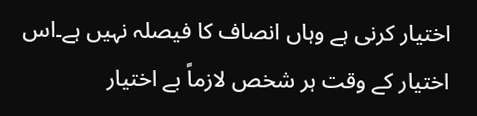اختیار کرنی ہے وہاں انصاف کا فیصلہ نہیں ہے۔اس اختیار کے وقت ہر شخص لازماً بے اختیار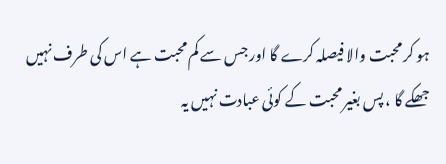ہو کر محبت والا فیصلہ کرے گا اور جس سے کم محبت ہے اس کی طرف نہیں جھکے گا ، پس بغیر محبت کے کوئی عبادت نہیں یہ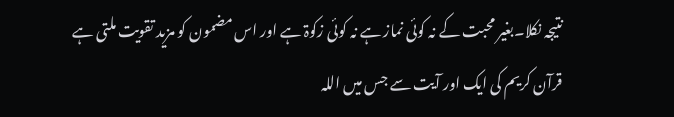نتیجہ نکلا۔بغیر محبت کے نہ کوئی نماز ہے نہ کوئی زکوۃ ہے اور اس مضمون کو مزید تقویت ملتی ہے قرآن کریم کی ایک اور آیت سے جس میں اللہ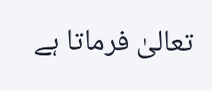تعالیٰ فرماتا ہے